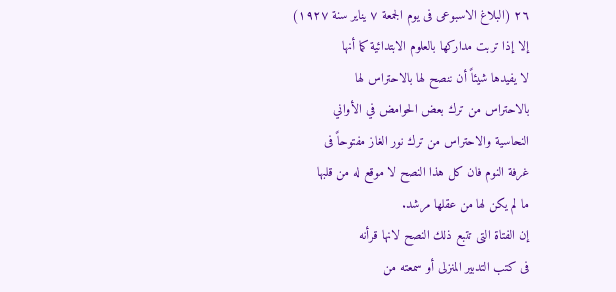٢٦ (البلاغ الاسبوعى فى يوم الجمعة ٧ يناير سنة ١٩٢٧)
إلا إذا تربت مداركها بالعلوم الابتدائية كما أنها
لا يفيدها شيئاً أن ننصح لها بالاحتراس لها
بالاحتراس من ترك بعض الحوامض في الأواني
النحاسية والاحتراس من ترك نور الغاز مفتوحاً فى
غرفة النوم فان كل هذا النصح لا موقع له من قلبها
ما لم يكن لها من عقلها مرشد.
إن الفتاة التى تتبع ذلك النصح لانها قرأنه
فى كتب التدبير المنزلى أو سمعته من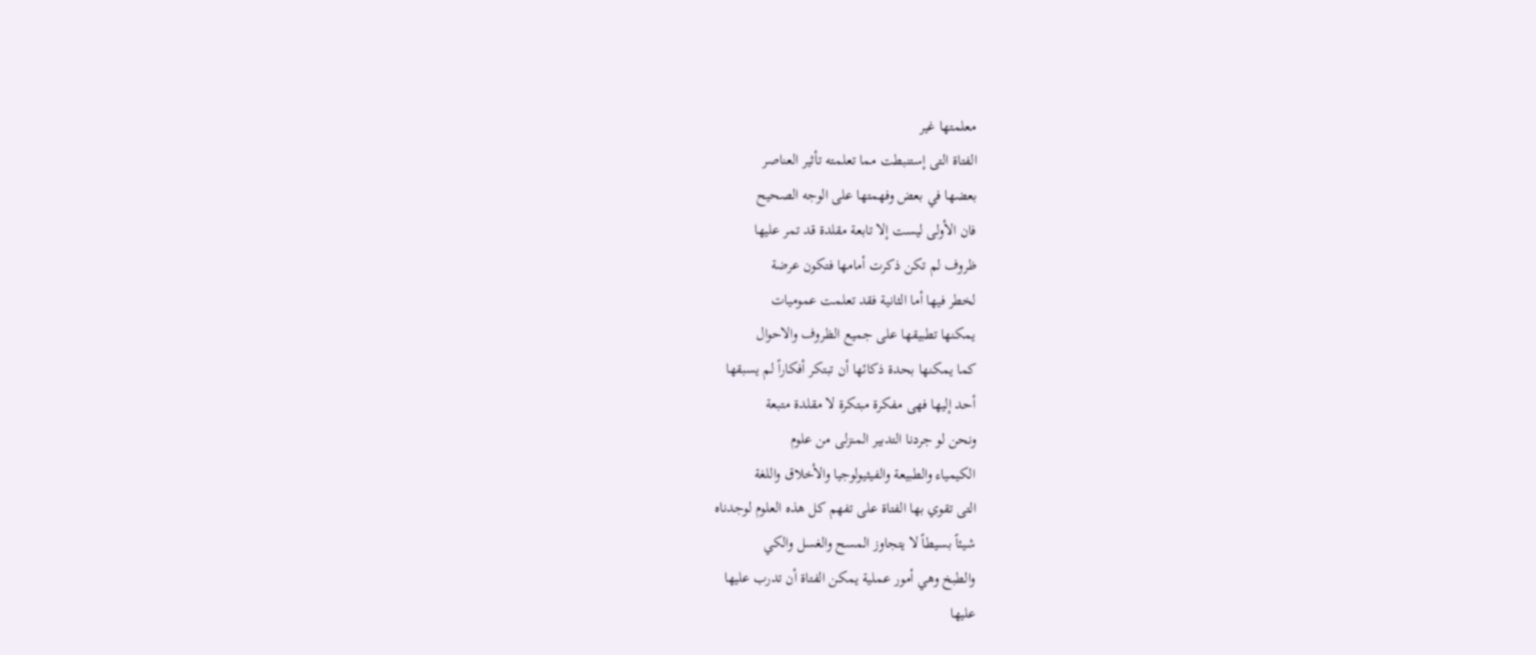معلمتها غير
الفتاة التى إستنبطت مما تعلمته تأثير العناصر
بعضها في بعض وفهمتها على الوجه الصحيح
فان الأولى ليست إلا تابعة مقلدة قد تمر عليها
ظروف لم تكن ذكرت أمامها فتكون عرضة
لخطر فيها أما الثانية فقد تعلمت عموميات
يمكنها تطبيقها على جميع الظروف والاحوال
كما يمكنها بحدة ذكائها أن تبتكر أفكاراً لم يسبقها
أحد إليها فهى مفكرة مبتكرة لا مقلدة متبعة
ونحن لو جردنا التدبير المنزلى من علوم
الكيمياء والطبيعة والفيثيولوجيا والأخلاق واللغة
التى تقوي بها الفتاة على تفهم كل هذه العلوم لوجدناه
شيئاً بسيطاً لا يتجاوز المسح والغسل والكي
والطبخ وهي أمور عملية يمكن الفتاة أن تدرب عليها
عليها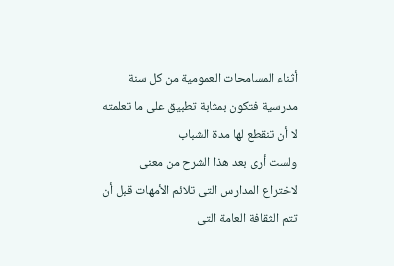أثناء المسامحات العمومية من كل سنة
مدرسية فتكون بمثابة تطبيق على ما تعلمته
لا أن تنقطع لها مدة الشباب
ولست أرى بعد هذا الشرح من معنى
لاختراع المدارس التى تلائم الأمهات قبل أن
تتم الثقافة العامة التى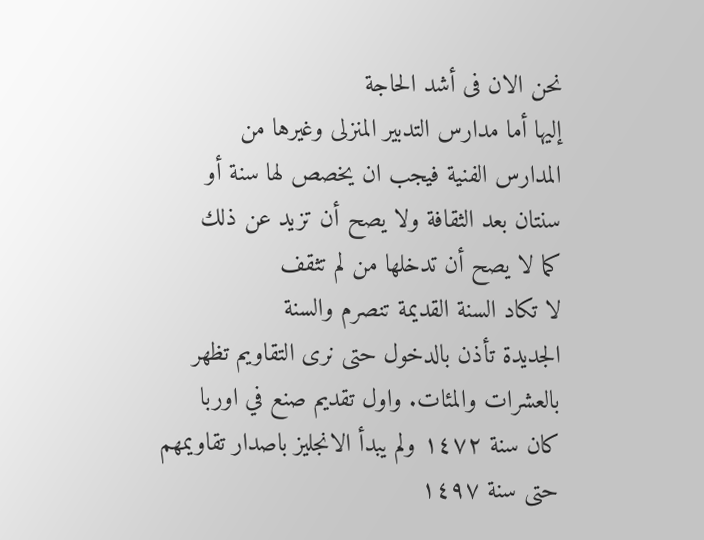نحن الان فى أشد الحاجة
إليها أما مدارس التدبير المنزلى وغيرها من
المدارس الفنية فيجب ان يخصص لها سنة أو
سنتان بعد الثقافة ولا يصح أن تزيد عن ذلك
كما لا يصح أن تدخلها من لم تثقف
لا تكاد السنة القديمة تنصرم والسنة
الجديدة تأذن بالدخول حتى نرى التقاويم تظهر
بالعشرات والمئات. واول تقديم صنع في اوربا
كان سنة ١٤٧٢ ولم يبدأ الانجليز باصدار تقاويمهم
حتى سنة ١٤٩٧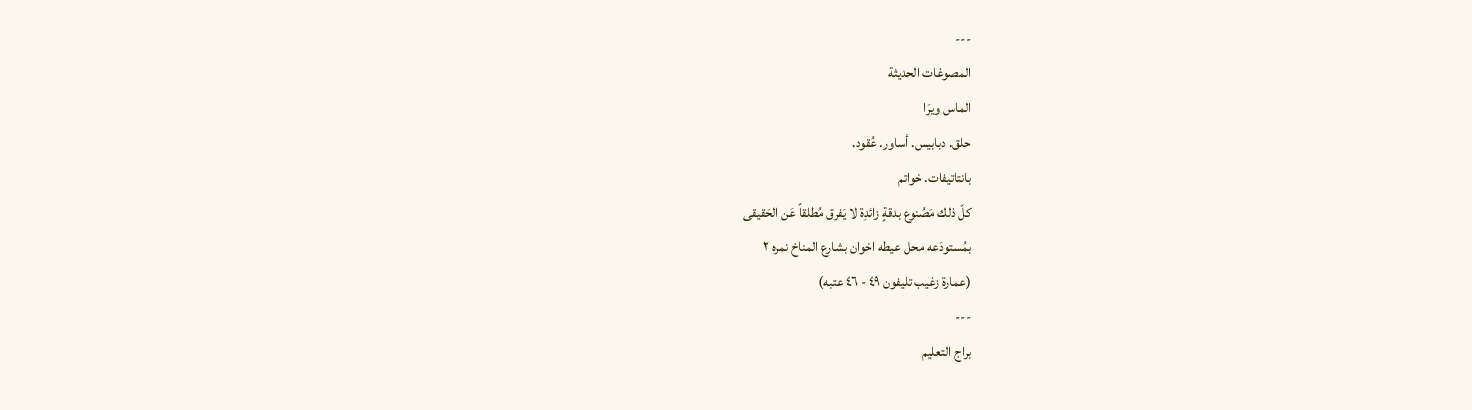---
المصوغات الحديثة
الماس ويرَا
حلق. دبابيس. أساور. عُقود.
بانتاتيفات. خواتم
كلّ ذلك مَصُنوع بدقةٍ زائدِة لا يَفرق مُطلقاً عَن الحَقيقى
بمُستودَعه محل عيطه اخوان بشارع المناخ نمره ٢
(عمارة زغيب تليفون ٤٩ - ٤٦ عتبه)
---
براج التعليم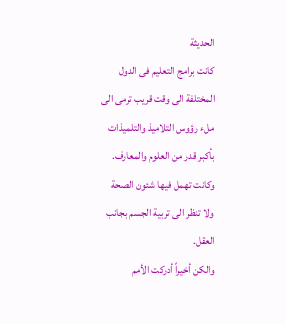الحديثة
كانت برامج التعليم فى الدول
المختلفة الى وقت قريب ترمى الى
ملء رؤوس التلاميذ والتلميذات
بأكبر قدر من العلوم والمعارف.
وكانت تهمل فيها شئون الصحة
ولا تنظر الى تربية الجسم بجانب
العقل.
والكن أخيراً أدركت الأمم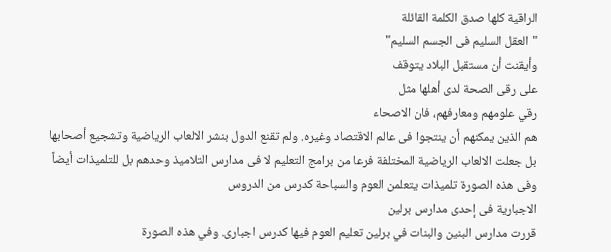الراقية كلها صدق الكلمة القائلة
"العقل السليم فى الجسم السليم"
وأيقنت أن مستقبل البلاد يتوقف
على رقى الصحة لدى أهلها مثل
رقي علومهم ومعارفهم، فان الاصحاء
هم الذين يمكنهم أن ينتجوا فى عالم الاقتصاد وغيره. ولم تقنع الدول بنشر الالعاب الرياضية وتشجيع أصحابها بل جعلت الالعاب الرياضية المختلفة فرعا من برامج التعليم لا فى مدارس التلاميذ وحدهم بل للتلميذات أيضاً وفى هذه الصورة تلميذات يتعلمن العوم والسباحة كدرس من الدروس
الاجبارية فى إحدى مدارس برلين
قررت مدارس البنين والبنات في برلين تعليم العوم فيها كدرس اجبارى. وفي هذه الصورة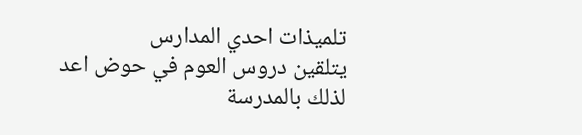تلميذات احدي المدارس
يتلقين دروس العوم في حوض اعد لذلك بالمدرسة